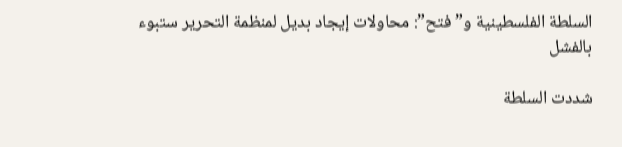السلطة الفلسطينية و”فتح”: محاولات إيجاد بديل لمنظمة التحرير ستبوء بالفشل

شددت السلطة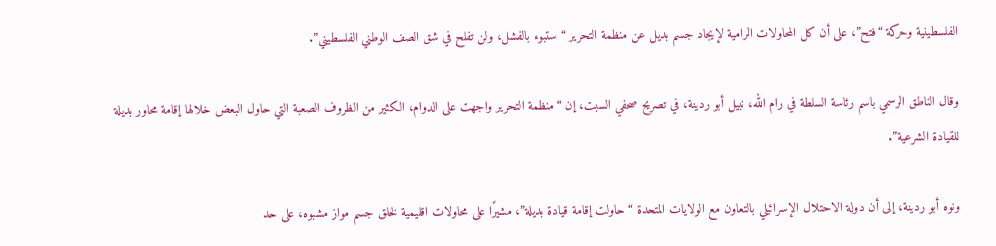الفلسطينية وحركة “فتح”، على أن كل المحاولات الرامية لإيجاد جسم بديل عن منظمة التحرير “ستبوء بالفشل، ولن تفلح في شق الصف الوطني الفلسطيني”.

وقال الناطق الرسمي باسم رئاسة السلطة في رام الله، نبيل أبو ردينة، في تصريح صحفي السبت، إن “منظمة التحرير واجهت على الدوام، الكثير من الظروف الصعبة التي حاول البعض خلالها إقامة محاور بديلة للقيادة الشرعية”.

ونوه أبو ردينة، إلى أن دولة الاحتلال الإسرائيلي بالتعاون مع الولايات المتحدة “حاولت إقامة قيادة بديلة”، مشيرًا على محاولات اقليمية لخلق جسم مواز مشبوه، على حد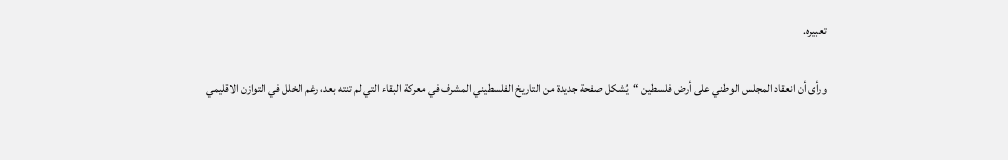تعبيره.

ورأى أن انعقاد المجلس الوطني على أرض فلسطين “يُشكل صفحة جديدة من التاريخ الفلسطيني المشرف في معركة البقاء التي لم تنته بعد، رغم الخلل في التوازن الاقليمي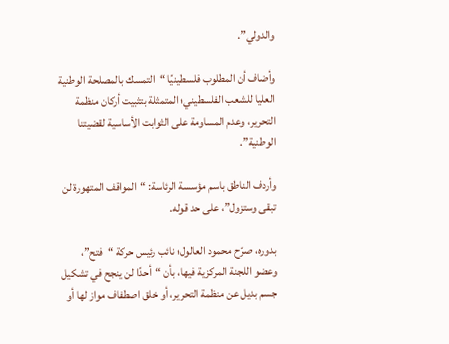والدولي”.

وأضاف أن المطلوب فلسطينيًا “التمسك بالمصلحة الوطنية العليا للشعب الفلسطيني؛ المتمثلة بتثبيت أركان منظمة التحرير، وعدم المساومة على الثوابت الأساسية لقضيتنا الوطنية”.

وأردف الناطق باسم مؤسسة الرئاسة: “المواقف المتهورة لن تبقى وستزول”، على حد قوله.

بدوره، صرّح محمود العالول؛ نائب رئيس حركة “فتح”، وعضو اللجنة المركزية فيها، بأن “أحدًا لن ينجح في تشكيل جسم بديل عن منظمة التحرير، أو خلق اصطفاف مواز لها أو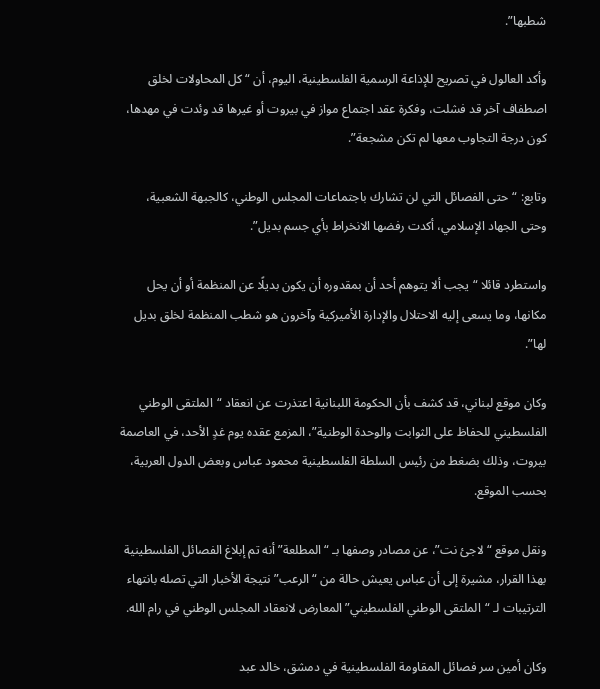شطبها”.

وأكد العالول في تصريح للإذاعة الرسمية الفلسطينية، اليوم، أن “كل المحاولات لخلق اصطفاف آخر قد فشلت، وفكرة عقد اجتماع مواز في بيروت أو غيرها قد وئدت في مهدها، كون درجة التجاوب معها لم تكن مشجعة”.

وتابع: “حتى الفصائل التي لن تشارك باجتماعات المجلس الوطني، كالجبهة الشعبية، وحتى الجهاد الإسلامي، أكدت رفضها الانخراط بأي جسم بديل”.

واستطرد قائلا “يجب ألا يتوهم أحد أن بمقدوره أن يكون بديلًا عن المنظمة أو أن يحل مكانها، وما يسعى إليه الاحتلال والإدارة الأميركية وآخرون هو شطب المنظمة لخلق بديل لها”.

وكان موقع لبناني، قد كشف بأن الحكومة اللبنانية اعتذرت عن انعقاد “الملتقى الوطني الفلسطيني للحفاظ على الثوابت والوحدة الوطنية”، المزمع عقده يوم غدٍ الأحد، في العاصمة بيروت، وذلك بضغط من رئيس السلطة الفلسطينية محمود عباس وبعض الدول العربية، بحسب الموقع.

ونقل موقع “لاجئ نت”، عن مصادر وصفها بـ “المطلعة” أنه تم إبلاغ الفصائل الفلسطينية بهذا القرار، مشيرة إلى أن عباس يعيش حالة من “الرعب” نتيجة الأخبار التي تصله بانتهاء الترتيبات لـ “الملتقى الوطني الفلسطيني” المعارض لانعقاد المجلس الوطني في رام الله.

وكان أمين سر فصائل المقاومة الفلسطينية في دمشق، خالد عبد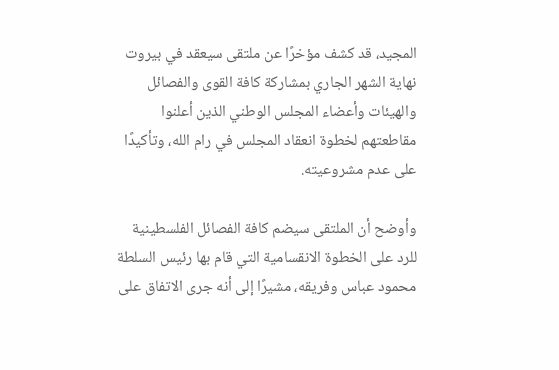المجيد، قد كشف مؤخرًا عن ملتقى سيعقد في بيروت نهاية الشهر الجاري بمشاركة كافة القوى والفصائل والهيئات وأعضاء المجلس الوطني الذين أعلنوا مقاطعتهم لخطوة انعقاد المجلس في رام الله، وتأكيدًا على عدم مشروعيته.

وأوضح أن الملتقى سيضم كافة الفصائل الفلسطينية للرد على الخطوة الانقسامية التي قام بها رئيس السلطة محمود عباس وفريقه، مشيرًا إلى أنه جرى الاتفاق على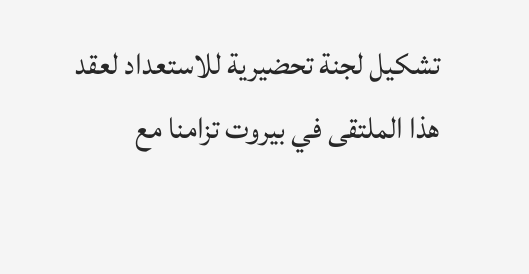تشكيل لجنة تحضيرية للاستعداد لعقد هذا الملتقى في بيروت تزامنا مع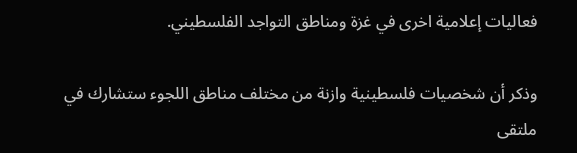فعاليات إعلامية اخرى في غزة ومناطق التواجد الفلسطيني.

وذكر أن شخصيات فلسطينية وازنة من مختلف مناطق اللجوء ستشارك في ملتقى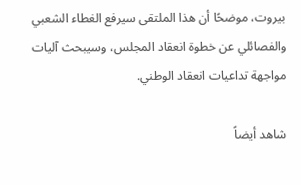بيروت، موضحًا أن هذا الملتقى سيرفع الغطاء الشعبي والفصائلي عن خطوة انعقاد المجلس، وسيبحث آليات مواجهة تداعيات انعقاد الوطني.

شاهد أيضاً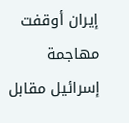إيران أوقفت مهاجمة إسرائيل مقابل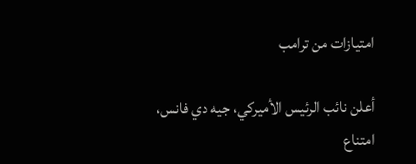امتيازات من ترامب

أعلن نائب الرئيس الأميركي، جيه دي فانس، امتناع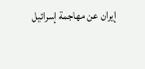إيران عن مهاجمة إسرائيل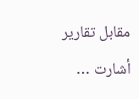مقابل تقارير أشارت …